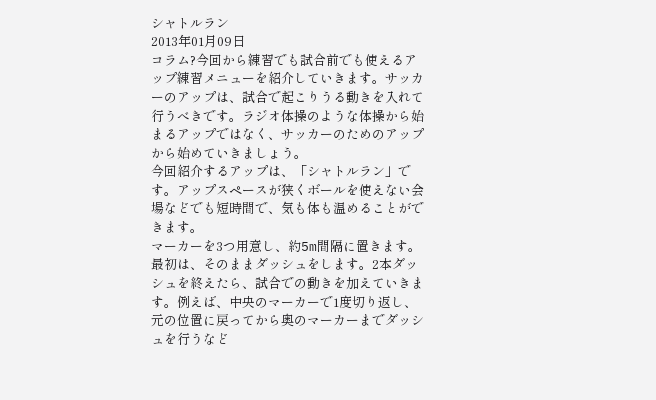シャトルラン
2013年01月09日
コラム?今回から練習でも試合前でも使えるアップ練習メニューを紹介していきます。サッカーのアップは、試合で起こりうる動きを入れて行うべきです。ラジオ体操のような体操から始まるアップではなく、サッカーのためのアップから始めていきましょう。
今回紹介するアップは、「シャトルラン」です。アップスペースが狭くボールを使えない会場などでも短時間で、気も体も温めることができます。
マーカーを3つ用意し、約5m間隔に置きます。最初は、そのままダッシュをします。2本ダッシュを終えたら、試合での動きを加えていきます。例えば、中央のマーカーで1度切り返し、元の位置に戻ってから奥のマーカーまでダッシュを行うなど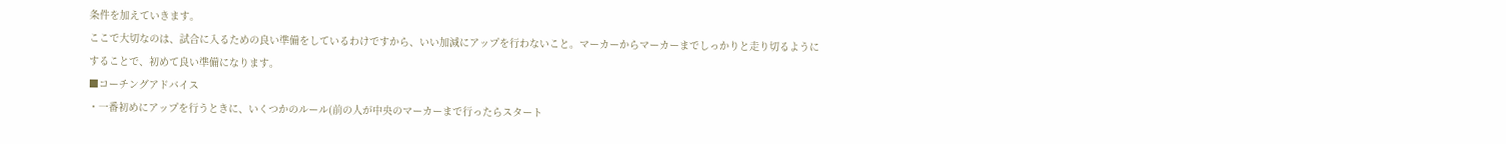条件を加えていきます。
ここで大切なのは、試合に入るための良い準備をしているわけですから、いい加減にアップを行わないこと。マーカーからマーカーまでしっかりと走り切るようにすることで、初めて良い準備になります。
■コーチングアドバイス
・一番初めにアップを行うときに、いくつかのルール(前の人が中央のマーカーまで行ったらスタート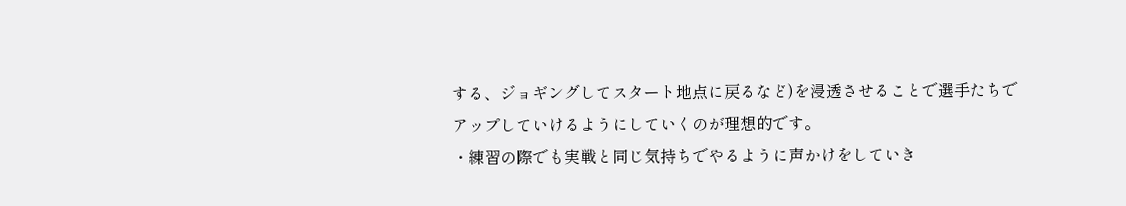する、ジョギングしてスタート地点に戻るなど)を浸透させることで選手たちでアップしていけるようにしていくのが理想的です。
・練習の際でも実戦と同じ気持ちでやるように声かけをしていき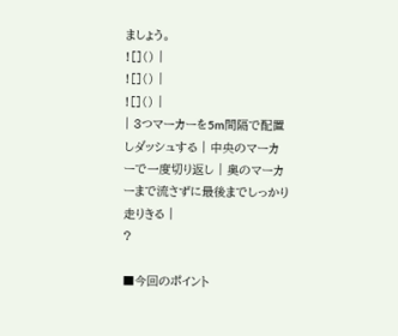ましょう。
![]() |
![]() |
![]() |
| 3つマーカーを5m間隔で配置しダッシュする | 中央のマーカーで一度切り返し | 奥のマーカーまで流さずに最後までしっかり走りきる |
?

■今回のポイント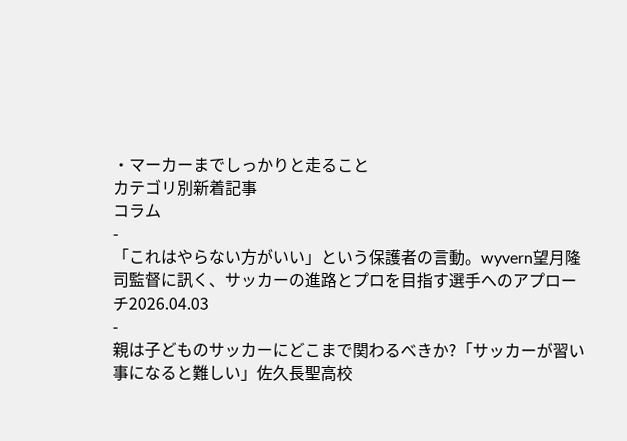・マーカーまでしっかりと走ること
カテゴリ別新着記事
コラム
-
「これはやらない方がいい」という保護者の言動。wyvern望月隆司監督に訊く、サッカーの進路とプロを目指す選手へのアプローチ2026.04.03
-
親は子どものサッカーにどこまで関わるべきか?「サッカーが習い事になると難しい」佐久長聖高校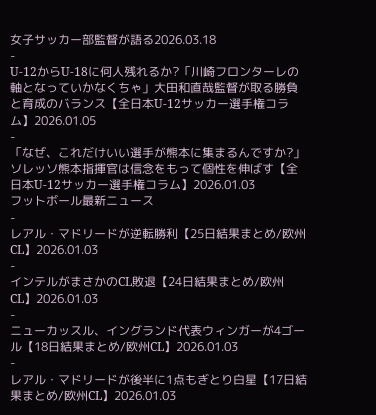女子サッカー部監督が語る2026.03.18
-
U-12からU-18に何人残れるか?「川崎フロンターレの軸となっていかなくちゃ」大田和直哉監督が取る勝負と育成のバランス【全日本U-12サッカー選手権コラム】2026.01.05
-
「なぜ、これだけいい選手が熊本に集まるんですか?」ソレッソ熊本指揮官は信念をもって個性を伸ばす【全日本U-12サッカー選手権コラム】2026.01.03
フットボール最新ニュース
-
レアル・マドリードが逆転勝利【25日結果まとめ/欧州CL】2026.01.03
-
インテルがまさかのCL敗退【24日結果まとめ/欧州CL】2026.01.03
-
ニューカッスル、イングランド代表ウィンガーが4ゴール【18日結果まとめ/欧州CL】2026.01.03
-
レアル・マドリードが後半に1点もぎとり白星【17日結果まとめ/欧州CL】2026.01.03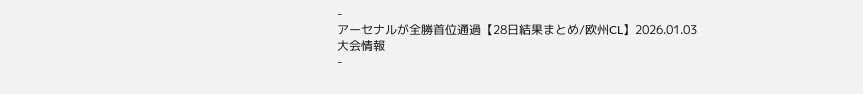-
アーセナルが全勝首位通過【28日結果まとめ/欧州CL】2026.01.03
大会情報
-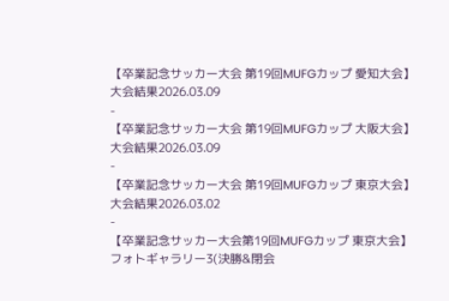【卒業記念サッカー大会 第19回MUFGカップ 愛知大会】大会結果2026.03.09
-
【卒業記念サッカー大会 第19回MUFGカップ 大阪大会】大会結果2026.03.09
-
【卒業記念サッカー大会 第19回MUFGカップ 東京大会】大会結果2026.03.02
-
【卒業記念サッカー大会第19回MUFGカップ 東京大会】フォトギャラリー3(決勝&閉会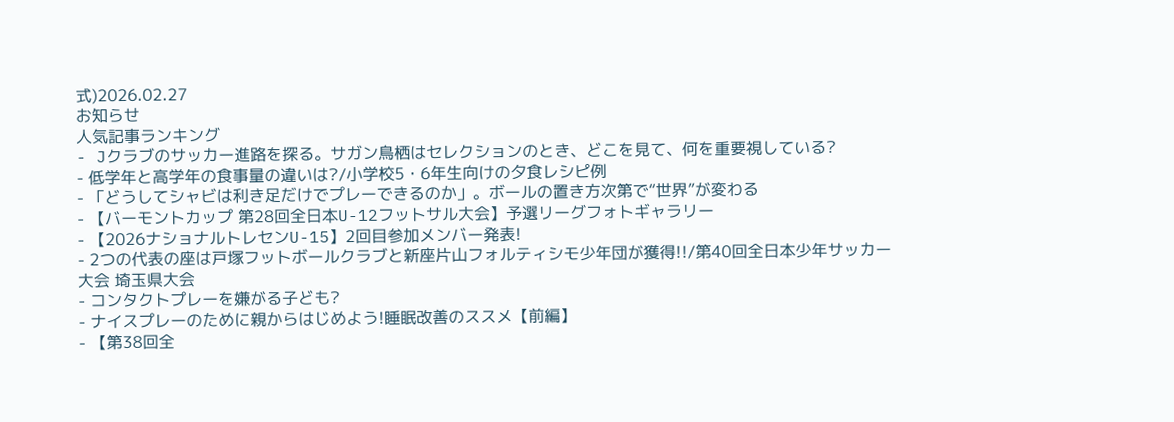式)2026.02.27
お知らせ
人気記事ランキング
- Jクラブのサッカー進路を探る。サガン鳥栖はセレクションのとき、どこを見て、何を重要視している?
- 低学年と高学年の食事量の違いは?/小学校5・6年生向けの夕食レシピ例
- 「どうしてシャビは利き足だけでプレーできるのか」。ボールの置き方次第で“世界”が変わる
- 【バーモントカップ 第28回全日本U-12フットサル大会】予選リーグフォトギャラリー
- 【2026ナショナルトレセンU-15】2回目参加メンバー発表!
- 2つの代表の座は戸塚フットボールクラブと新座片山フォルティシモ少年団が獲得!!/第40回全日本少年サッカー大会 埼玉県大会
- コンタクトプレーを嫌がる子ども?
- ナイスプレーのために親からはじめよう!睡眠改善のススメ【前編】
- 【第38回全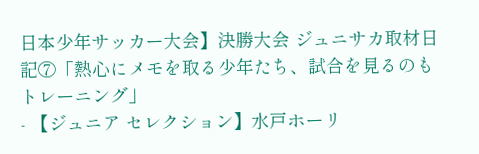日本少年サッカー大会】決勝大会 ジュニサカ取材日記⑦「熱心にメモを取る少年たち、試合を見るのもトレーニング」
- 【ジュニア セレクション】水戸ホーリ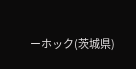ーホック(茨城県)